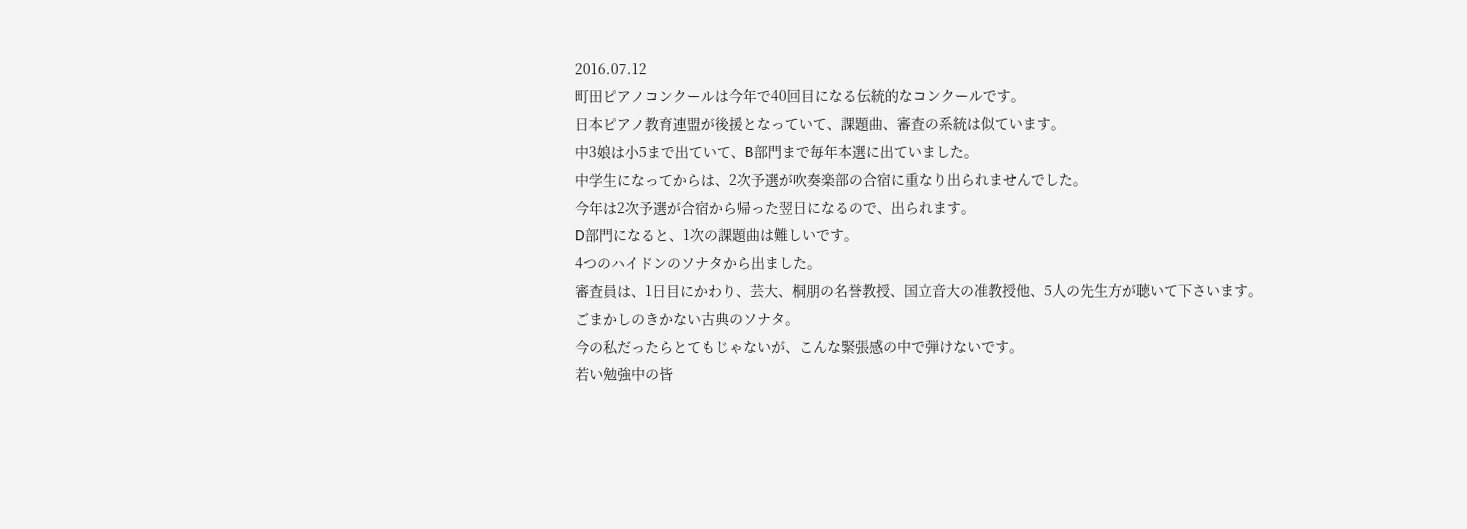2016.07.12
町田ピアノコンクールは今年で40回目になる伝統的なコンクールです。
日本ピアノ教育連盟が後援となっていて、課題曲、審査の系統は似ています。
中3娘は小5まで出ていて、B部門まで毎年本選に出ていました。
中学生になってからは、2次予選が吹奏楽部の合宿に重なり出られませんでした。
今年は2次予選が合宿から帰った翌日になるので、出られます。
D部門になると、1次の課題曲は難しいです。
4つのハイドンのソナタから出ました。
審査員は、1日目にかわり、芸大、桐朋の名誉教授、国立音大の准教授他、5人の先生方が聴いて下さいます。
ごまかしのきかない古典のソナタ。
今の私だったらとてもじゃないが、こんな緊張感の中で弾けないです。
若い勉強中の皆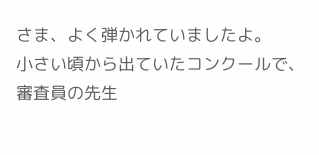さま、よく弾かれていましたよ。
小さい頃から出ていたコンクールで、審査員の先生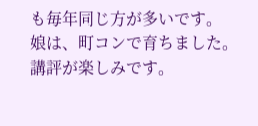も毎年同じ方が多いです。
娘は、町コンで育ちました。
講評が楽しみです。